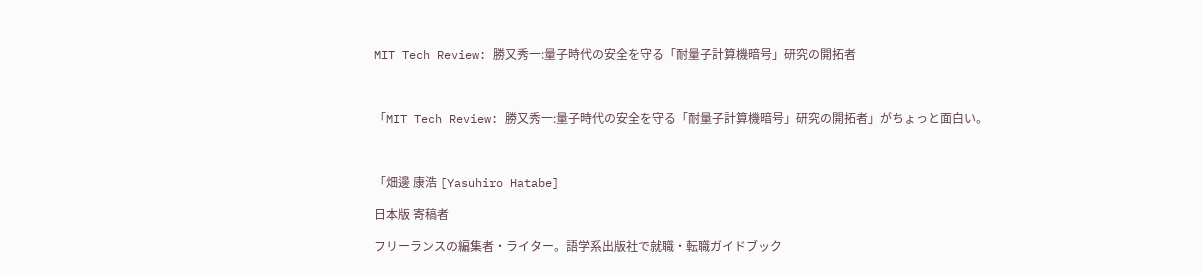MIT Tech Review: 勝又秀一:量子時代の安全を守る「耐量子計算機暗号」研究の開拓者



「MIT Tech Review: 勝又秀一:量子時代の安全を守る「耐量子計算機暗号」研究の開拓者」がちょっと面白い。



「畑邊 康浩 [Yasuhiro Hatabe]

日本版 寄稿者

フリーランスの編集者・ライター。語学系出版社で就職・転職ガイドブック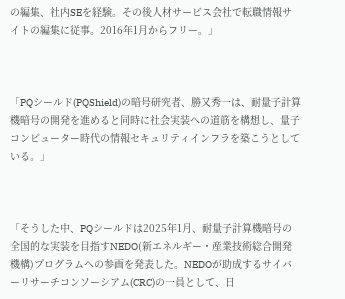の編集、社内SEを経験。その後人材サービス会社で転職情報サイトの編集に従事。2016年1月からフリー。」



「PQシールド(PQShield)の暗号研究者、勝又秀一は、耐量子計算機暗号の開発を進めると同時に社会実装への道筋を構想し、量子コンピューター時代の情報セキュリティインフラを築こうとしている。」



「そうした中、PQシールドは2025年1月、耐量子計算機暗号の全国的な実装を目指すNEDO(新エネルギー・産業技術総合開発機構)プログラムへの参画を発表した。NEDOが助成するサイバーリサーチコンソーシアム(CRC)の一員として、日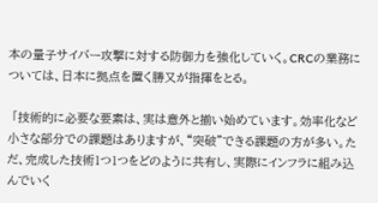本の量子サイバー攻撃に対する防御力を強化していく。CRCの業務については、日本に拠点を置く勝又が指揮をとる。

 「技術的に必要な要素は、実は意外と揃い始めています。効率化など小さな部分での課題はありますが、“突破”できる課題の方が多い。ただ、完成した技術1つ1つをどのように共有し、実際にインフラに組み込んでいく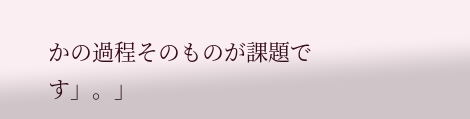かの過程そのものが課題です」。」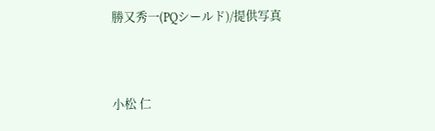勝又秀一(PQシールド)/提供写真



小松 仁